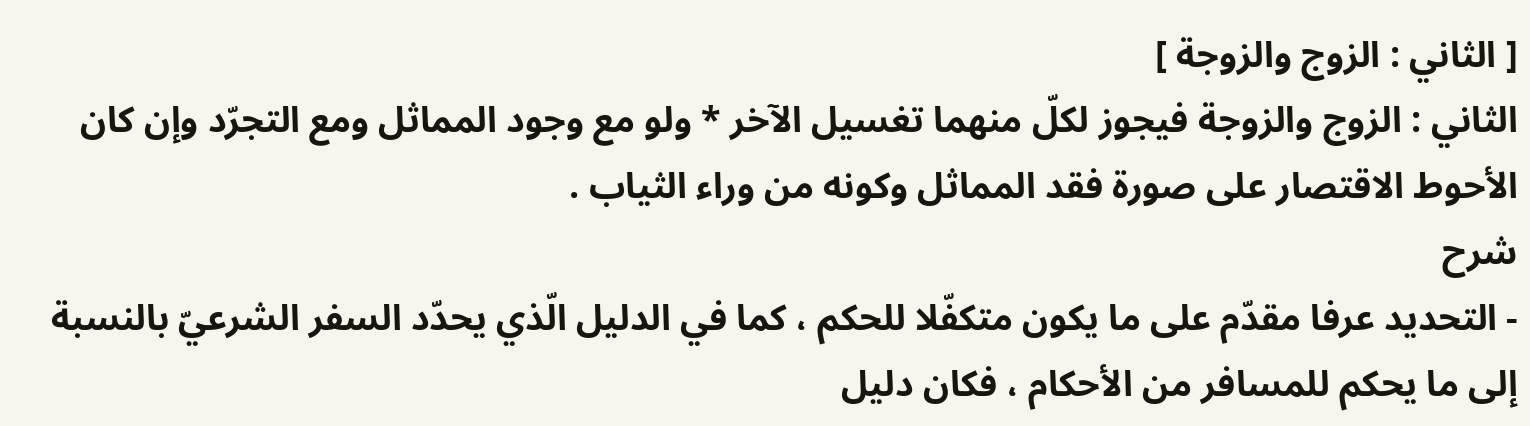[ الثاني : الزوج والزوجة ]
الثاني : الزوج والزوجة فيجوز لكلّ منهما تغسيل الآخر * ولو مع وجود المماثل ومع التجرّد وإن كان الأحوط الاقتصار على صورة فقد المماثل وكونه من وراء الثياب .
شرح
- التحديد عرفا مقدّم على ما يكون متكفّلا للحكم ، كما في الدليل الّذي يحدّد السفر الشرعيّ بالنسبة إلى ما يحكم للمسافر من الأحكام ، فكان دليل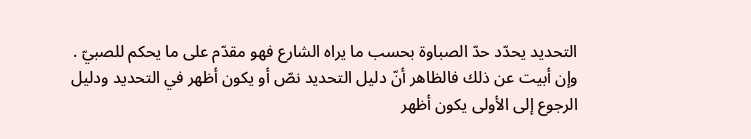التحديد يحدّد حدّ الصباوة بحسب ما يراه الشارع فهو مقدّم على ما يحكم للصبيّ .
وإن أبيت عن ذلك فالظاهر أنّ دليل التحديد نصّ أو يكون أظهر في التحديد ودليل الرجوع إلى الأولى يكون أظهر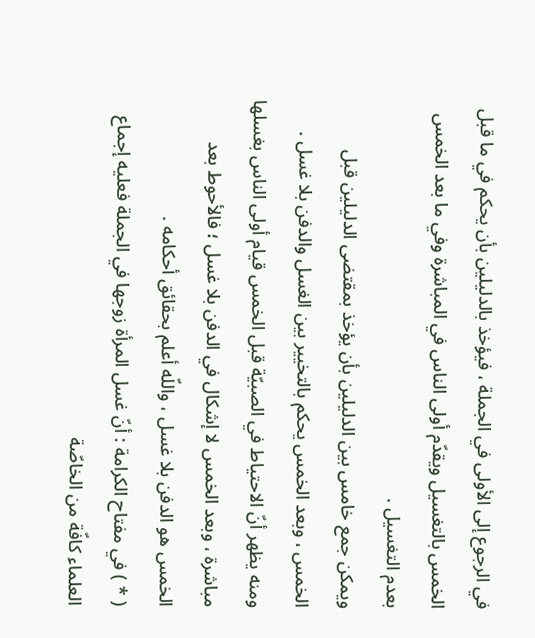في الرجوع إلى الأولى في الجملة ، فيؤخذ بالدليلين بأن يحكم في ما قبل الخمس بالتغسيل ويقدّم أولى الناس في المباشرة وفي ما بعد الخمس بعدم التغسيل .
ويمكن جمع خامس بين الدليلين بأن يؤخذ بمقتضى الدليلين قبل الخمس ، وبعد الخمس يحكم بالتخيير بين الغسل والدفن بلا غسل .
ومنه يظهر أنّ الاحتياط في الصبيّة قبل الخمس قيام أولى الناس بغسلها مباشرة ، وبعد الخمس لا إشكال في الدفن بلا غسل ؛ فالأحوط بعد الخمس هو الدفن بلا غسل ، واللّه أعلم بحقائق أحكامه .
( * ) في مفتاح الكرامة : أنّ غسل المرأة زوجها في الجملة فعليه إجماع العلماء كافّة من الخاصّة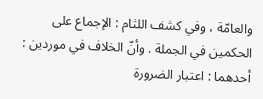والعامّة ، وفي كشف اللثام : الإجماع على الحكمين في الجملة . وأنّ الخلاف في موردين :
أحدهما : اعتبار الضرورة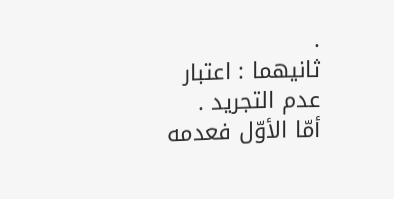.
ثانيهما : اعتبار عدم التجريد .
أمّا الأوّل فعدمه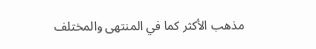مذهب الأكثر كما في المنتهى والمختلف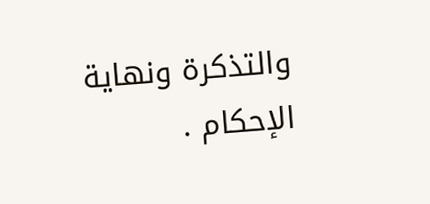والتذكرة ونهاية الإحكام .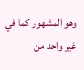وهو المشهور كما في غير واحد من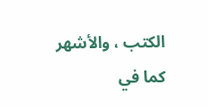الكتب ، والأشهر كما في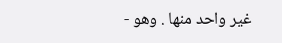غير واحد منها . وهو -